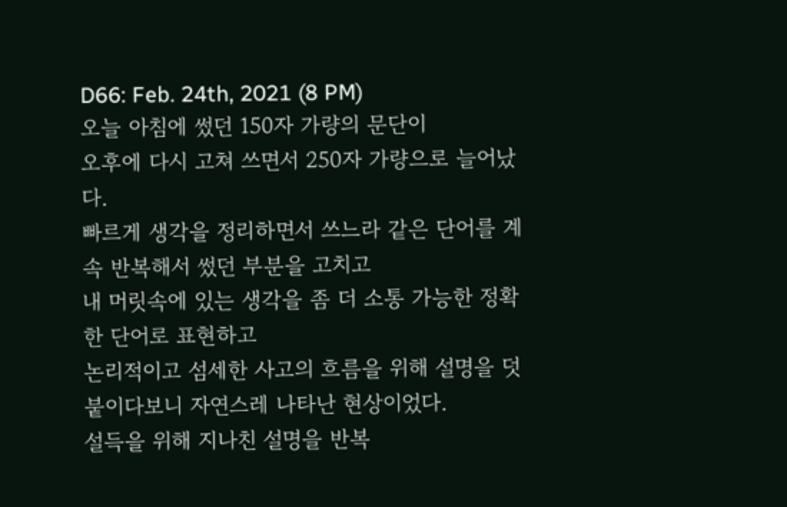D66: Feb. 24th, 2021 (8 PM)
오늘 아침에 썼던 150자 가량의 문단이
오후에 다시 고쳐 쓰면서 250자 가량으로 늘어났다.
빠르게 생각을 정리하면서 쓰느라 같은 단어를 계속 반복해서 썼던 부분을 고치고
내 머릿속에 있는 생각을 좀 더 소통 가능한 정확한 단어로 표현하고
논리적이고 섬세한 사고의 흐름을 위해 설명을 덧붙이다보니 자연스레 나타난 현상이었다.
설득을 위해 지나친 설명을 반복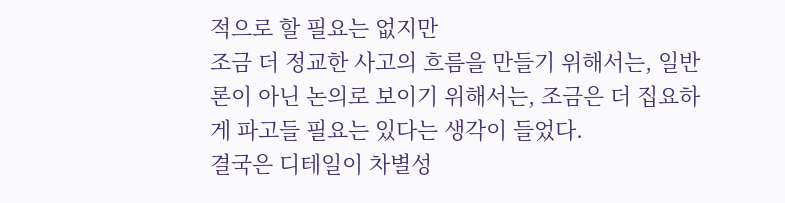적으로 할 필요는 없지만
조금 더 정교한 사고의 흐름을 만들기 위해서는, 일반론이 아닌 논의로 보이기 위해서는, 조금은 더 집요하게 파고들 필요는 있다는 생각이 들었다.
결국은 디테일이 차별성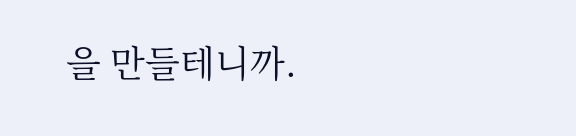을 만들테니까.